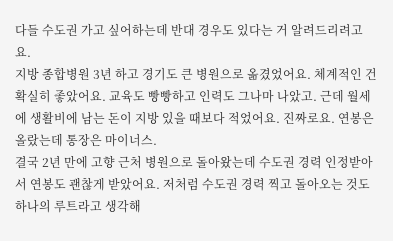다들 수도권 가고 싶어하는데 반대 경우도 있다는 거 알려드리려고요.
지방 종합병원 3년 하고 경기도 큰 병원으로 옮겼었어요. 체계적인 건 확실히 좋았어요. 교육도 빵빵하고 인력도 그나마 나았고. 근데 월세에 생활비에 남는 돈이 지방 있을 때보다 적었어요. 진짜로요. 연봉은 올랐는데 통장은 마이너스.
결국 2년 만에 고향 근처 병원으로 돌아왔는데 수도권 경력 인정받아서 연봉도 괜찮게 받았어요. 저처럼 수도권 경력 찍고 돌아오는 것도 하나의 루트라고 생각해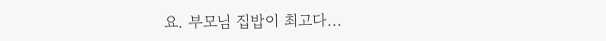요. 부모님 집밥이 최고다...